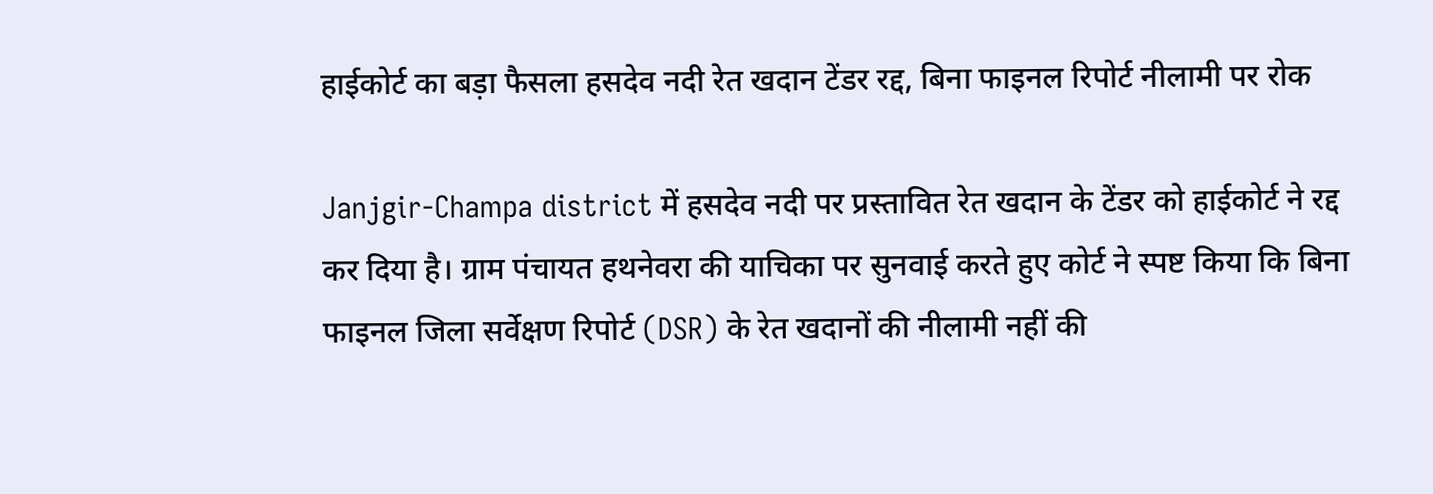हाईकोर्ट का बड़ा फैसला हसदेव नदी रेत खदान टेंडर रद्द, बिना फाइनल रिपोर्ट नीलामी पर रोक

Janjgir-Champa district में हसदेव नदी पर प्रस्तावित रेत खदान के टेंडर को हाईकोर्ट ने रद्द कर दिया है। ग्राम पंचायत हथनेवरा की याचिका पर सुनवाई करते हुए कोर्ट ने स्पष्ट किया कि बिना फाइनल जिला सर्वेक्षण रिपोर्ट (DSR) के रेत खदानों की नीलामी नहीं की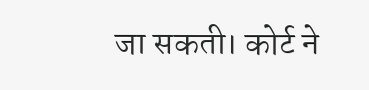जा सकती। कोर्ट ने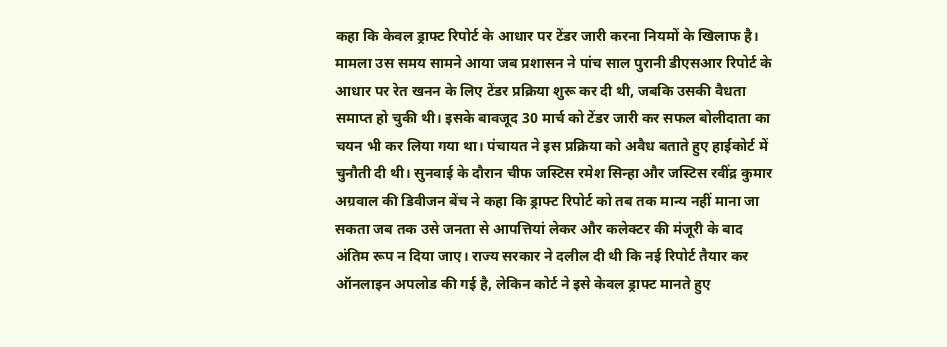कहा कि केवल ड्राफ्ट रिपोर्ट के आधार पर टेंडर जारी करना नियमों के खिलाफ है। मामला उस समय सामने आया जब प्रशासन ने पांच साल पुरानी डीएसआर रिपोर्ट के आधार पर रेत खनन के लिए टेंडर प्रक्रिया शुरू कर दी थी, जबकि उसकी वैधता समाप्त हो चुकी थी। इसके बावजूद 30 मार्च को टेंडर जारी कर सफल बोलीदाता का चयन भी कर लिया गया था। पंचायत ने इस प्रक्रिया को अवैध बताते हुए हाईकोर्ट में चुनौती दी थी। सुनवाई के दौरान चीफ जस्टिस रमेश सिन्हा और जस्टिस रवींद्र कुमार अग्रवाल की डिवीजन बेंच ने कहा कि ड्राफ्ट रिपोर्ट को तब तक मान्य नहीं माना जा सकता जब तक उसे जनता से आपत्तियां लेकर और कलेक्टर की मंजूरी के बाद अंतिम रूप न दिया जाए। राज्य सरकार ने दलील दी थी कि नई रिपोर्ट तैयार कर ऑनलाइन अपलोड की गई है, लेकिन कोर्ट ने इसे केवल ड्राफ्ट मानते हुए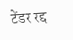टेंडर रद्द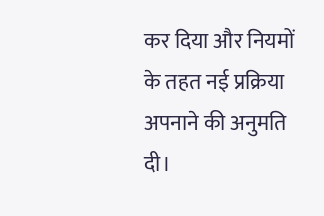कर दिया और नियमों के तहत नई प्रक्रिया अपनाने की अनुमति दी।